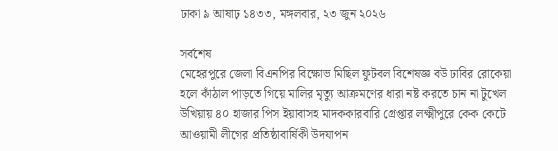ঢাকা ৯ আষাঢ় ১৪৩৩, মঙ্গলবার, ২৩ জুন ২০২৬

সর্বশেষ
মেহেরপুরে জেলা বিএনপির বিক্ষোভ মিছিল ফুটবল বিশেষজ্ঞ বউ ঢাবির রোকেয়া হলে কাঁঠাল পাড়তে গিয়ে মালির মৃত্যু আক্রমণের ধারা নষ্ট করতে চান না টুখেল উখিয়ায় ৪০ হাজার পিস ইয়াবাসহ মাদককারবারি গ্রেপ্তার লক্ষ্মীপুরে কেক কেটে আওয়ামী লীগের প্রতিষ্ঠাবার্ষিকী উদযাপন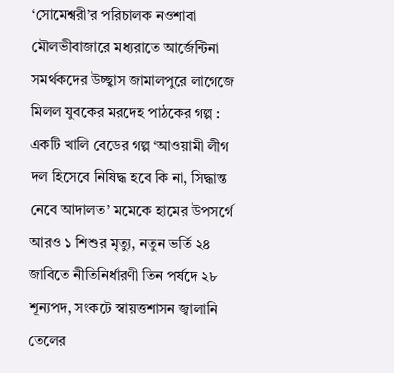‘সোমেশ্বরী’র পরিচালক নওশাবা মৌলভীবাজারে মধ্যরাতে আর্জেন্টিনা সমর্থকদের উচ্ছ্বাস জামালপুরে লাগেজে মিলল যুবকের মরদেহ পাঠকের গল্প : একটি খালি বেডের গল্প ‘আওয়ামী লীগ দল হিসেবে নিষিদ্ধ হবে কি না, সিদ্ধান্ত নেবে আদালত’ মমেকে হামের উপসর্গে আরও ১ শিশুর মৃত্যু, নতুন ভর্তি ২৪ জাবিতে নীতিনির্ধারণী তিন পর্ষদে ২৮ শূন্যপদ, সংকটে স্বায়ত্তশাসন জ্বালানি তেলের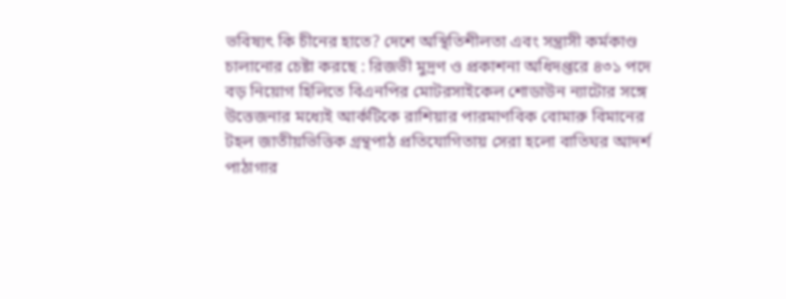ভবিষ্যৎ কি চীনের হাতে? দেশে অস্থিতিশীলতা এবং সন্ত্রাসী কর্মকাণ্ড চালানোর চেষ্টা করছে : রিজভী মুদ্রণ ও প্রকাশনা অধিদপ্তরে ৪৩১ পদে বড় নিয়োগ হিলিতে বিএনপির মোটরসাইকেল শোডাউন ন্যাটোর সঙ্গে উত্তেজনার মধ্যেই আর্কটিকে রাশিয়ার পারমাণবিক বোমারু বিমানের টহল জাতীয়ভিত্তিক গ্রন্থপাঠ প্রতিযোগিতায় সেরা হলো বাতিঘর আদর্শ পাঠাগার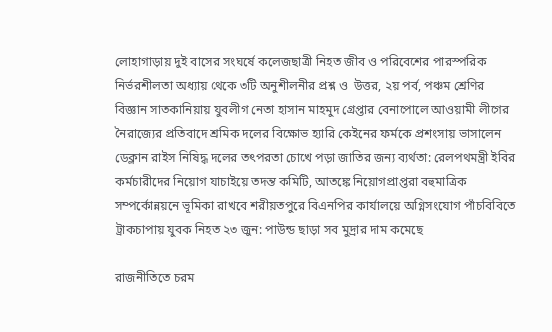লোহাগাড়ায় দুই বাসের সংঘর্ষে কলেজছাত্রী নিহত জীব ও পরিবেশের পারস্পরিক নির্ভরশীলতা অধ্যায় থেকে ৩টি অনুশীলনীর প্রশ্ন ও  উত্তর, ২য় পর্ব, পঞ্চম শ্রেণির বিজ্ঞান সাতকানিয়ায় যুবলীগ নেতা হাসান মাহমুদ গ্রেপ্তার বেনাপোলে আওয়ামী লীগের নৈরাজ্যের প্রতিবাদে শ্রমিক দলের বিক্ষোভ হ্যারি কেইনের ফর্মকে প্রশংসায় ভাসালেন ডেক্লান রাইস নিষিদ্ধ দলের তৎপরতা চোখে পড়া জাতির জন্য ব্যর্থতা: রেলপথমন্ত্রী ইবির কর্মচারীদের নিয়োগ যাচাইয়ে তদন্ত কমিটি, আতঙ্কে নিয়োগপ্রাপ্তরা বহুমাত্রিক সম্পর্কোন্নয়নে ভূমিকা রাখবে শরীয়তপুরে বিএনপির কার্যালয়ে অগ্নিসংযোগ পাঁচবিবিতে ট্রাকচাপায় যুবক নিহত ২৩ জুন: পাউন্ড ছাড়া সব মুদ্রার দাম কমেছে

রাজনীতিতে চরম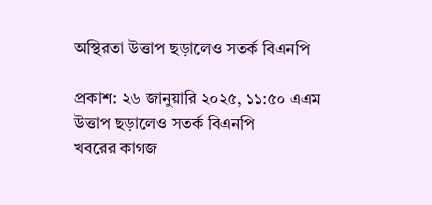অস্থিরতা উত্তাপ ছড়ালেও সতর্ক বিএনপি

প্রকাশ: ২৬ জানুয়ারি ২০২৫, ১১:৫০ এএম
উত্তাপ ছড়ালেও সতর্ক বিএনপি
খবরের কাগজ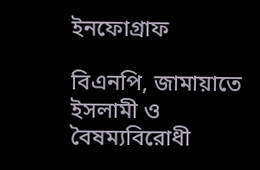ইনফোগ্রাফ

বিএনপি, জামায়াতে ইসলামী ও বৈষম্যবিরোধী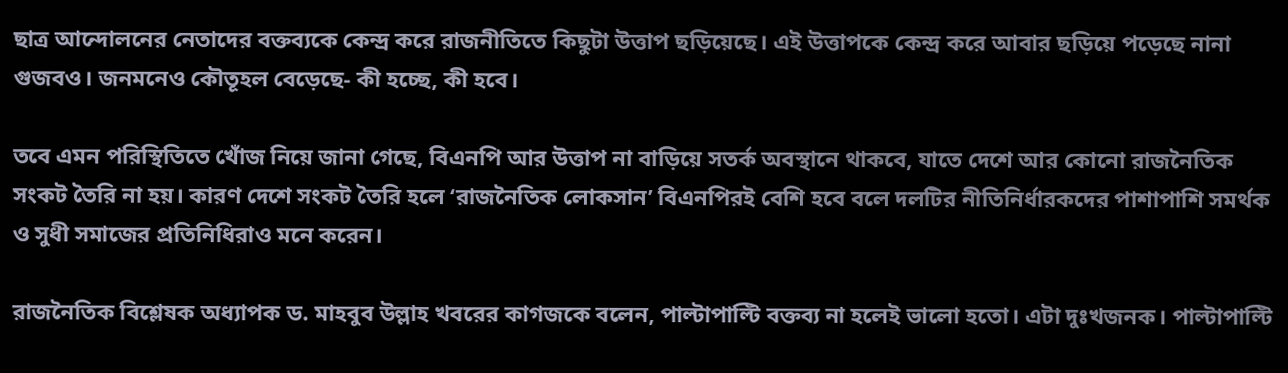ছাত্র আন্দোলনের নেতাদের বক্তব্যকে কেন্দ্র করে রাজনীতিতে কিছুটা উত্তাপ ছড়িয়েছে। এই উত্তাপকে কেন্দ্র করে আবার ছড়িয়ে পড়েছে নানা গুজবও। জনমনেও কৌতূহল বেড়েছে- কী হচ্ছে, কী হবে।

তবে এমন পরিস্থিতিতে খোঁজ নিয়ে জানা গেছে, বিএনপি আর উত্তাপ না বাড়িয়ে সতর্ক অবস্থানে থাকবে, যাতে দেশে আর কোনো রাজনৈতিক সংকট তৈরি না হয়। কারণ দেশে সংকট তৈরি হলে ‘রাজনৈতিক লোকসান’ বিএনপিরই বেশি হবে বলে দলটির নীতিনির্ধারকদের পাশাপাশি সমর্থক ও সুধী সমাজের প্রতিনিধিরাও মনে করেন।

রাজনৈতিক বিশ্লেষক অধ্যাপক ড. মাহবুব উল্লাহ খবরের কাগজকে বলেন, পাল্টাপাল্টি বক্তব্য না হলেই ভালো হতো। এটা দুঃখজনক। পাল্টাপাল্টি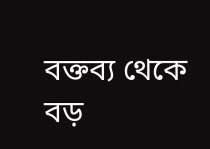বক্তব্য থেকে বড়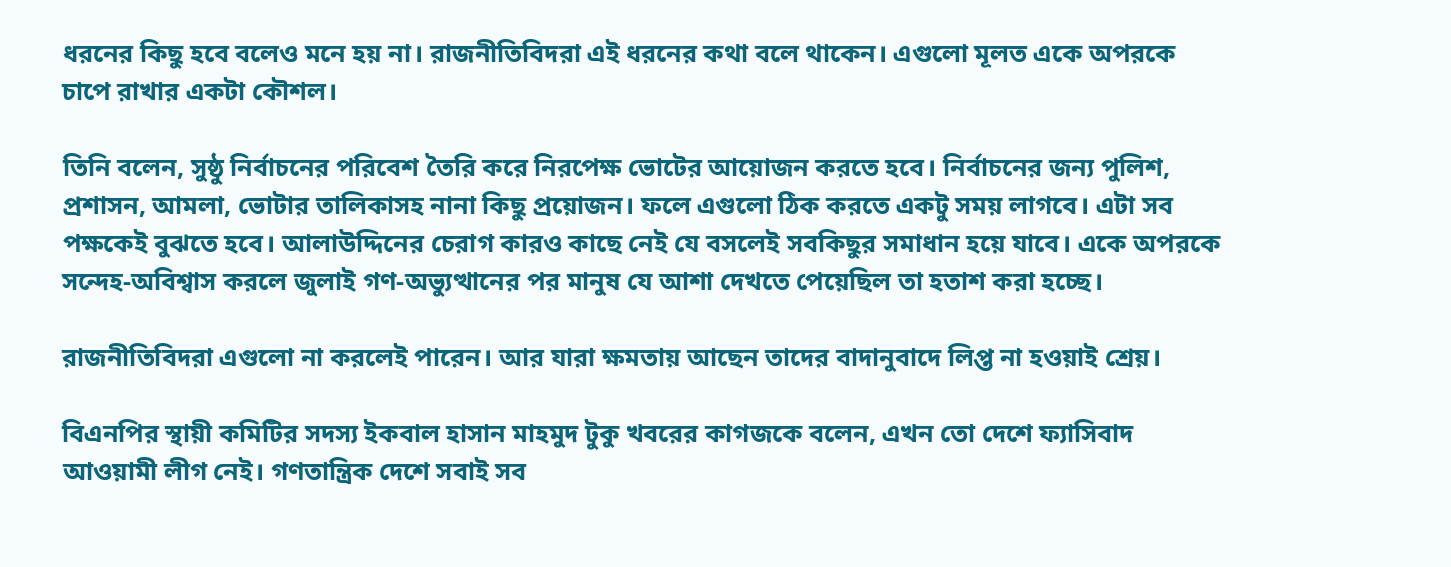ধরনের কিছু হবে বলেও মনে হয় না। রাজনীতিবিদরা এই ধরনের কথা বলে থাকেন। এগুলো মূলত একে অপরকে চাপে রাখার একটা কৌশল।

তিনি বলেন, সুষ্ঠু নির্বাচনের পরিবেশ তৈরি করে নিরপেক্ষ ভোটের আয়োজন করতে হবে। নির্বাচনের জন্য পুলিশ, প্রশাসন, আমলা, ভোটার তালিকাসহ নানা কিছু প্রয়োজন। ফলে এগুলো ঠিক করতে একটু সময় লাগবে। এটা সব পক্ষকেই বুঝতে হবে। আলাউদ্দিনের চেরাগ কারও কাছে নেই যে বসলেই সবকিছুর সমাধান হয়ে যাবে। একে অপরকে সন্দেহ-অবিশ্বাস করলে জুলাই গণ-অভ্যুত্থানের পর মানুষ যে আশা দেখতে পেয়েছিল তা হতাশ করা হচ্ছে।

রাজনীতিবিদরা এগুলো না করলেই পারেন। আর যারা ক্ষমতায় আছেন তাদের বাদানুবাদে লিপ্ত না হওয়াই শ্রেয়।

বিএনপির স্থায়ী কমিটির সদস্য ইকবাল হাসান মাহমুদ টুকু খবরের কাগজকে বলেন, এখন তো দেশে ফ্যাসিবাদ আওয়ামী লীগ নেই। গণতান্ত্রিক দেশে সবাই সব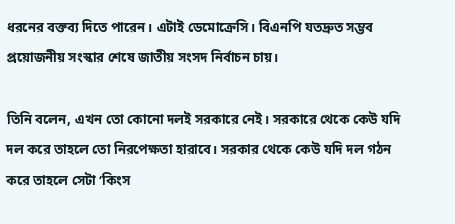ধরনের বক্তব্য দিতে পারেন। এটাই ডেমোক্রেসি। বিএনপি যতদ্রুত সম্ভব প্রয়োজনীয় সংস্কার শেষে জাতীয় সংসদ নির্বাচন চায়।

তিনি বলেন, এখন তো কোনো দলই সরকারে নেই। সরকারে থেকে কেউ যদি দল করে তাহলে তো নিরপেক্ষতা হারাবে। সরকার থেকে কেউ যদি দল গঠন করে তাহলে সেটা ‘কিংস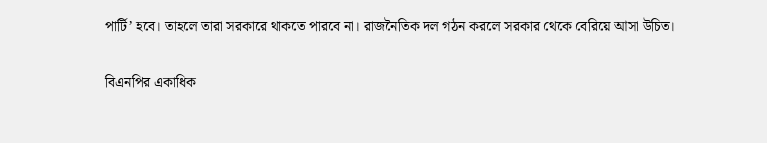পার্টি’ হবে। তাহলে তারা সরকারে থাকতে পারবে না। রাজনৈতিক দল গঠন করলে সরকার থেকে বেরিয়ে আসা উচিত।

বিএনপির একাধিক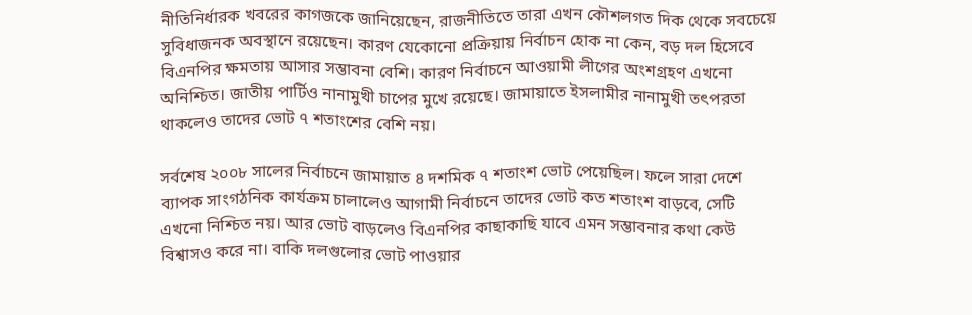নীতিনির্ধারক খবরের কাগজকে জানিয়েছেন, রাজনীতিতে তারা এখন কৌশলগত দিক থেকে সবচেয়ে সুবিধাজনক অবস্থানে রয়েছেন। কারণ যেকোনো প্রক্রিয়ায় নির্বাচন হোক না কেন, বড় দল হিসেবে বিএনপির ক্ষমতায় আসার সম্ভাবনা বেশি। কারণ নির্বাচনে আওয়ামী লীগের অংশগ্রহণ এখনো অনিশ্চিত। জাতীয় পার্টিও নানামুখী চাপের মুখে রয়েছে। জামায়াতে ইসলামীর নানামুখী তৎপরতা থাকলেও তাদের ভোট ৭ শতাংশের বেশি নয়।

সর্বশেষ ২০০৮ সালের নির্বাচনে জামায়াত ৪ দশমিক ৭ শতাংশ ভোট পেয়েছিল। ফলে সারা দেশে ব্যাপক সাংগঠনিক কার্যক্রম চালালেও আগামী নির্বাচনে তাদের ভোট কত শতাংশ বাড়বে, সেটি এখনো নিশ্চিত নয়। আর ভোট বাড়লেও বিএনপির কাছাকাছি যাবে এমন সম্ভাবনার কথা কেউ বিশ্বাসও করে না। বাকি দলগুলোর ভোট পাওয়ার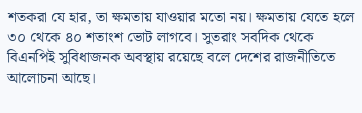শতকরা যে হার, তা ক্ষমতায় যাওয়ার মতো নয়। ক্ষমতায় যেতে হলে ৩০ থেকে ৪০ শতাংশ ভোট লাগবে। সুতরাং সবদিক থেকে বিএনপিই সুবিধাজনক অবস্থায় রয়েছে বলে দেশের রাজনীতিতে আলোচনা আছে।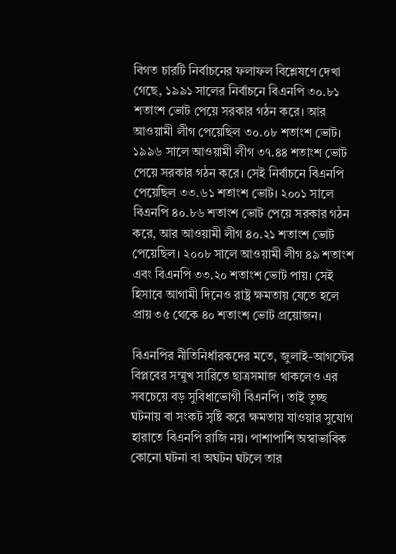বিগত চারটি নির্বাচনের ফলাফল বিশ্লেষণে দেখা গেছে, ১৯৯১ সালের নির্বাচনে বিএনপি ৩০.৮১ শতাংশ ভোট পেয়ে সরকার গঠন করে। আর আওয়ামী লীগ পেয়েছিল ৩০.০৮ শতাংশ ভোট। ১৯৯৬ সালে আওয়ামী লীগ ৩৭.৪৪ শতাংশ ভোট পেয়ে সরকার গঠন করে। সেই নির্বাচনে বিএনপি পেয়েছিল ৩৩.৬১ শতাংশ ভোট। ২০০১ সালে বিএনপি ৪০.৮৬ শতাংশ ভোট পেয়ে সরকার গঠন করে, আর আওয়ামী লীগ ৪০.২১ শতাংশ ভোট পেয়েছিল। ২০০৮ সালে আওয়ামী লীগ ৪৯ শতাংশ এবং বিএনপি ৩৩.২০ শতাংশ ভোট পায়। সেই হিসাবে আগামী দিনেও রাষ্ট্র ক্ষমতায় যেতে হলে প্রায় ৩৫ থেকে ৪০ শতাংশ ভোট প্রয়োজন।

বিএনপির নীতিনির্ধারকদের মতে, জুলাই-আগস্টের বিপ্লবের সম্মুখ সারিতে ছাত্রসমাজ থাকলেও এর সবচেয়ে বড় সুবিধাভোগী বিএনপি। তাই তুচ্ছ ঘটনায় বা সংকট সৃষ্টি করে ক্ষমতায় যাওয়ার সুযোগ হারাতে বিএনপি রাজি নয়। পাশাপাশি অস্বাভাবিক কোনো ঘটনা বা অঘটন ঘটলে তার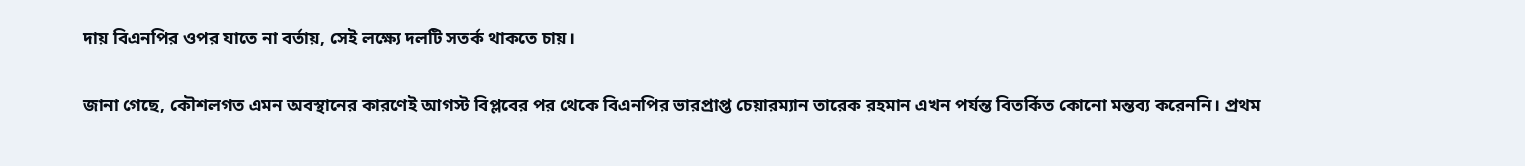দায় বিএনপির ওপর যাতে না বর্তায়, সেই লক্ষ্যে দলটি সতর্ক থাকতে চায়।

জানা গেছে, কৌশলগত এমন অবস্থানের কারণেই আগস্ট বিপ্লবের পর থেকে বিএনপির ভারপ্রাপ্ত চেয়ারম্যান তারেক রহমান এখন পর্যন্ত বিতর্কিত কোনো মন্তব্য করেননি। প্রথম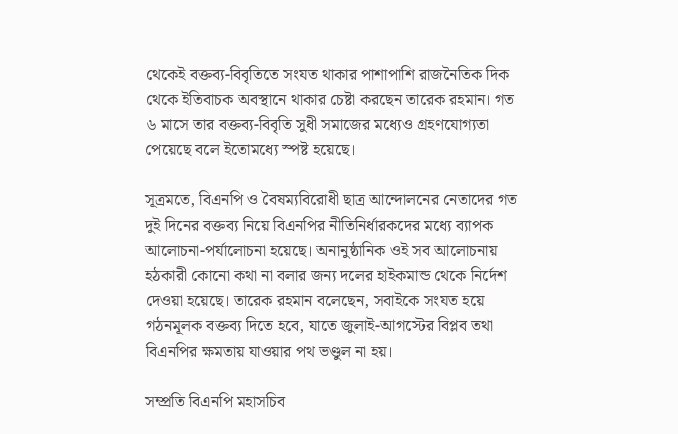থেকেই বক্তব্য-বিবৃতিতে সংযত থাকার পাশাপাশি রাজনৈতিক দিক থেকে ইতিবাচক অবস্থানে থাকার চেষ্টা করছেন তারেক রহমান। গত ৬ মাসে তার বক্তব্য-বিবৃতি সুধী সমাজের মধ্যেও গ্রহণযোগ্যতা পেয়েছে বলে ইতোমধ্যে স্পষ্ট হয়েছে।

সূত্রমতে, বিএনপি ও বৈষম্যবিরোধী ছাত্র আন্দোলনের নেতাদের গত দুই দিনের বক্তব্য নিয়ে বিএনপির নীতিনির্ধারকদের মধ্যে ব্যাপক আলোচনা-পর্যালোচনা হয়েছে। অনানুষ্ঠানিক ওই সব আলোচনায় হঠকারী কোনো কথা না বলার জন্য দলের হাইকমান্ড থেকে নির্দেশ দেওয়া হয়েছে। তারেক রহমান বলেছেন, সবাইকে সংযত হয়ে গঠনমূলক বক্তব্য দিতে হবে, যাতে জুলাই-আগস্টের বিপ্লব তথা বিএনপির ক্ষমতায় যাওয়ার পথ ভণ্ডুল না হয়।

সম্প্রতি বিএনপি মহাসচিব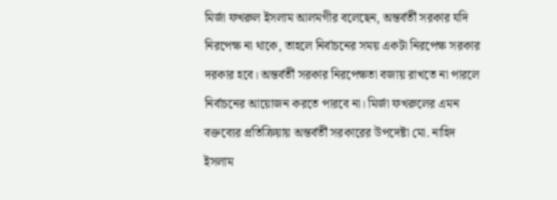মির্জা ফখরুল ইসলাম আলমগীর বলেছেন, অন্তর্বর্তী সরকার যদি নিরপেক্ষ না থাকে, তাহলে নির্বাচনের সময় একটা নিরপেক্ষ সরকার দরকার হবে। অন্তর্বর্তী সরকার নিরপেক্ষতা বজায় রাখতে না পারলে নির্বাচনের আয়োজন করতে পারবে না। মির্জা ফখরুলের এমন বক্তব্যের প্রতিক্রিয়ায় অন্তর্বর্তী সরকারের উপদেষ্টা মো. নাহিদ ইসলাম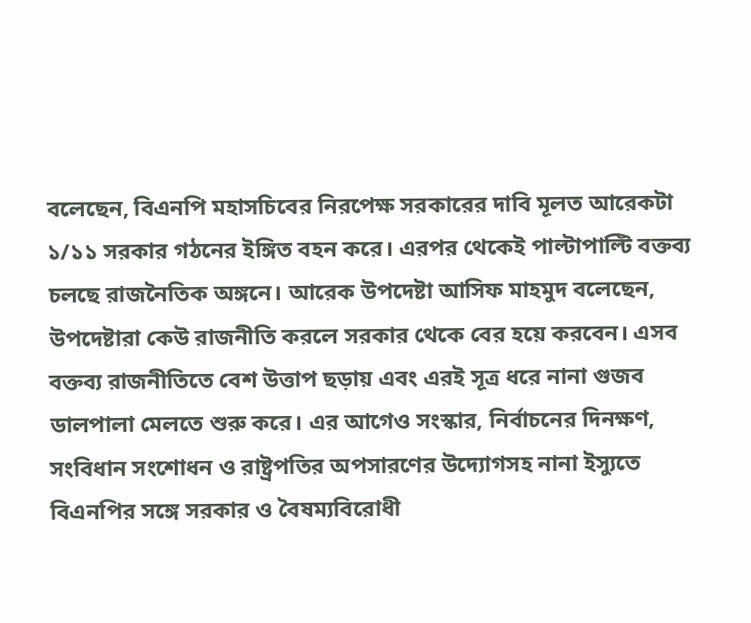বলেছেন, বিএনপি মহাসচিবের নিরপেক্ষ সরকারের দাবি মূলত আরেকটা ১/১১ সরকার গঠনের ইঙ্গিত বহন করে। এরপর থেকেই পাল্টাপাল্টি বক্তব্য চলছে রাজনৈতিক অঙ্গনে। আরেক উপদেষ্টা আসিফ মাহমুদ বলেছেন, উপদেষ্টারা কেউ রাজনীতি করলে সরকার থেকে বের হয়ে করবেন। এসব বক্তব্য রাজনীতিতে বেশ উত্তাপ ছড়ায় এবং এরই সূত্র ধরে নানা গুজব ডালপালা মেলতে শুরু করে। এর আগেও সংস্কার, নির্বাচনের দিনক্ষণ, সংবিধান সংশোধন ও রাষ্ট্রপতির অপসারণের উদ্যোগসহ নানা ইস্যুতে বিএনপির সঙ্গে সরকার ও বৈষম্যবিরোধী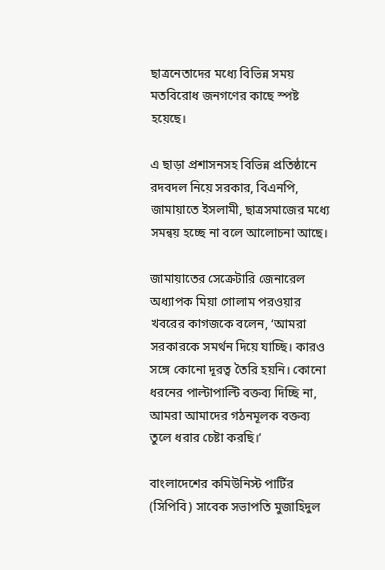ছাত্রনেতাদের মধ্যে বিভিন্ন সময় মতবিরোধ জনগণের কাছে স্পষ্ট হয়েছে।

এ ছাড়া প্রশাসনসহ বিভিন্ন প্রতিষ্ঠানে রদবদল নিয়ে সরকার, বিএনপি, জামায়াতে ইসলামী, ছাত্রসমাজের মধ্যে সমন্বয় হচ্ছে না বলে আলোচনা আছে।

জামায়াতের সেক্রেটারি জেনারেল অধ্যাপক মিয়া গোলাম পরওয়ার খবরের কাগজকে বলেন, ‘আমরা সরকারকে সমর্থন দিয়ে যাচ্ছি। কারও সঙ্গে কোনো দূরত্ব তৈরি হয়নি। কোনো ধরনের পাল্টাপাল্টি বক্তব্য দিচ্ছি না, আমরা আমাদের গঠনমূলক বক্তব্য তুলে ধরার চেষ্টা করছি।’

বাংলাদেশের কমিউনিস্ট পার্টির (সিপিবি) সাবেক সভাপতি মুজাহিদুল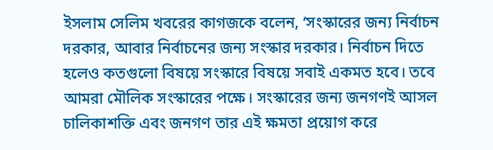ইসলাম সেলিম খবরের কাগজকে বলেন, ‘সংস্কারের জন্য নির্বাচন দরকার, আবার নির্বাচনের জন্য সংস্কার দরকার। নির্বাচন দিতে হলেও কতগুলো বিষয়ে সংস্কারে বিষয়ে সবাই একমত হবে। তবে আমরা মৌলিক সংস্কারের পক্ষে। সংস্কারের জন্য জনগণই আসল চালিকাশক্তি এবং জনগণ তার এই ক্ষমতা প্রয়োগ করে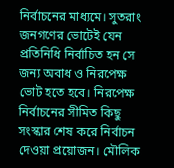নির্বাচনের মাধ্যমে। সুতরাং জনগণের ভোটেই যেন প্রতিনিধি নির্বাচিত হন সে জন্য অবাধ ও নিরপেক্ষ ভোট হতে হবে। নিরপেক্ষ নির্বাচনের সীমিত কিছু সংস্কার শেষ করে নির্বাচন দেওয়া প্রয়োজন। মৌলিক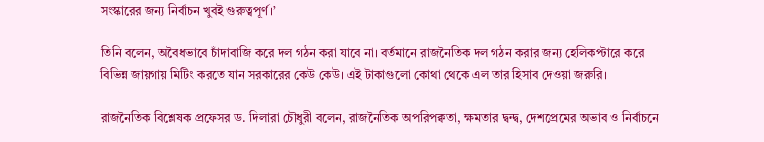সংস্কারের জন্য নির্বাচন খুবই গুরুত্বপূর্ণ।’

তিনি বলেন, অবৈধভাবে চাঁদাবাজি করে দল গঠন করা যাবে না। বর্তমানে রাজনৈতিক দল গঠন করার জন্য হেলিকপ্টারে করে বিভিন্ন জায়গায় মিটিং করতে যান সরকারের কেউ কেউ। এই টাকাগুলো কোথা থেকে এল তার হিসাব দেওয়া জরুরি।

রাজনৈতিক বিশ্লেষক প্রফেসর ড. দিলারা চৌধুরী বলেন, রাজনৈতিক অপরিপক্বতা, ক্ষমতার দ্বন্দ্ব, দেশপ্রেমের অভাব ও নির্বাচনে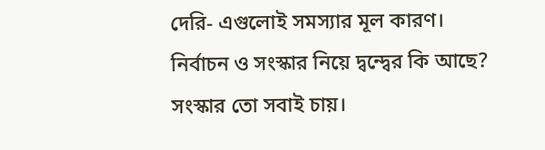দেরি- এগুলোই সমস্যার মূল কারণ। নির্বাচন ও সংস্কার নিয়ে দ্বন্দ্বের কি আছে? সংস্কার তো সবাই চায়।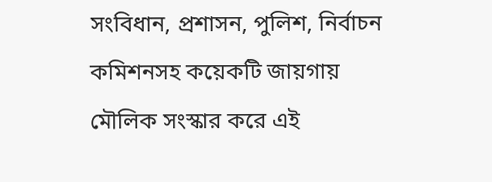সংবিধান, প্রশাসন, পুলিশ, নির্বাচন কমিশনসহ কয়েকটি জায়গায় মৌলিক সংস্কার করে এই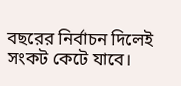বছরের নির্বাচন দিলেই সংকট কেটে যাবে।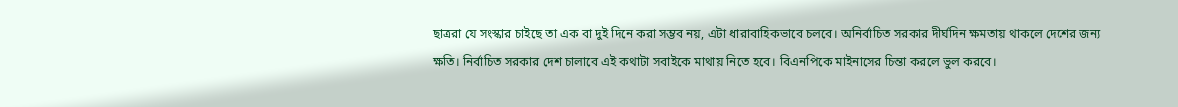ছাত্ররা যে সংস্কার চাইছে তা এক বা দুই দিনে করা সম্ভব নয়, এটা ধারাবাহিকভাবে চলবে। অনির্বাচিত সরকার দীর্ঘদিন ক্ষমতায় থাকলে দেশের জন্য ক্ষতি। নির্বাচিত সরকার দেশ চালাবে এই কথাটা সবাইকে মাথায় নিতে হবে। বিএনপিকে মাইনাসের চিন্তা করলে ভুল করবে।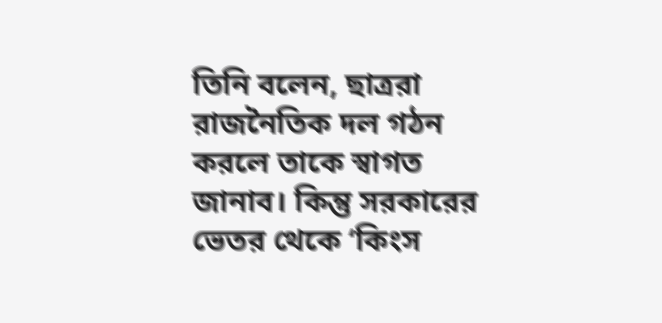তিনি বলেন, ছাত্ররা রাজনৈতিক দল গঠন করলে তাকে স্বাগত জানাব। কিন্তু সরকারের ভেতর থেকে ‘কিংস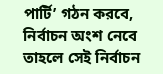পার্টি’ গঠন করবে, নির্বাচন অংশ নেবে তাহলে সেই নির্বাচন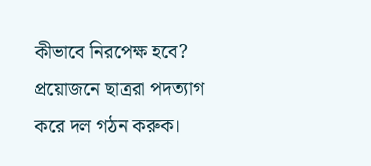কীভাবে নিরপেক্ষ হবে? প্রয়োজনে ছাত্ররা পদত্যাগ করে দল গঠন করুক।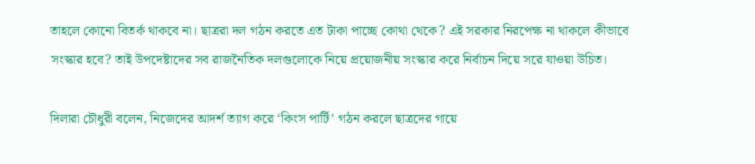তাহলে কোনো বিতর্ক থাকবে না। ছাত্ররা দল গঠন করতে এত টাকা পাচ্ছে কোথা থেকে? এই সরকার নিরপেক্ষ না থাকলে কীভাবে সংস্কার হবে? তাই উপদেষ্টাদের সব রাজনৈতিক দলগুলোকে নিয়ে প্রয়োজনীয় সংস্কার করে নির্বাচন দিয়ে সরে যাওয়া উচিত।

দিলারা চৌধুরী বলেন, নিজেদের আদর্শ ত্যাগ করে ‘কিংস পার্টি’ গঠন করলে ছাত্রদের গায়ে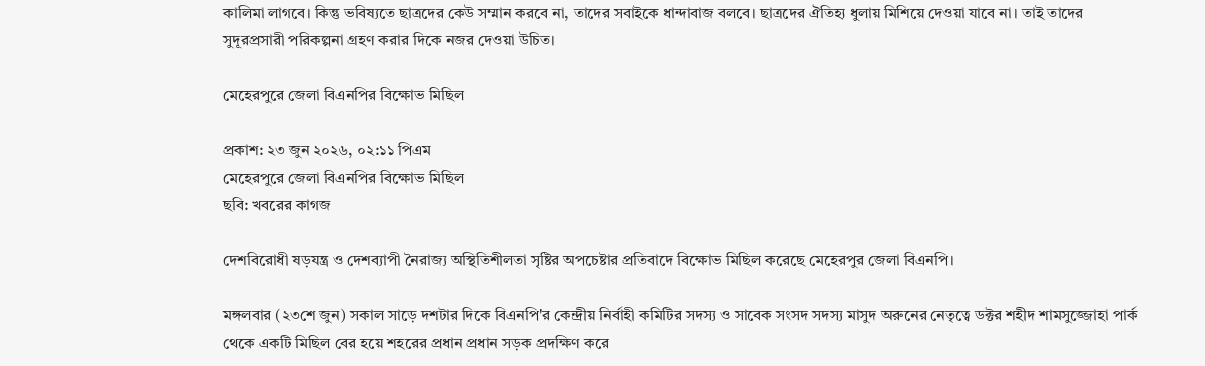কালিমা লাগবে। কিন্তু ভবিষ্যতে ছাত্রদের কেউ সম্মান করবে না, তাদের সবাইকে ধান্দাবাজ বলবে। ছাত্রদের ঐতিহ্য ধুলায় মিশিয়ে দেওয়া যাবে না। তাই তাদের সুদূরপ্রসারী পরিকল্পনা গ্রহণ করার দিকে নজর দেওয়া উচিত।

মেহেরপুরে জেলা বিএনপির বিক্ষোভ মিছিল

প্রকাশ: ২৩ জুন ২০২৬, ০২:১১ পিএম
মেহেরপুরে জেলা বিএনপির বিক্ষোভ মিছিল
ছবি: খবরের কাগজ

দেশবিরোধী ষড়যন্ত্র ও দেশব্যাপী নৈরাজ্য অস্থিতিশীলতা সৃষ্টির অপচেষ্টার প্রতিবাদে বিক্ষোভ মিছিল করেছে মেহেরপুর জেলা বিএনপি।

মঙ্গলবার (২৩শে জুন) সকাল সাড়ে দশটার দিকে বিএনপি'র কেন্দ্রীয় নির্বাহী কমিটির সদস্য ও সাবেক সংসদ সদস্য মাসুদ অরুনের নেতৃত্বে ডক্টর শহীদ শামসুজ্জোহা পার্ক থেকে একটি মিছিল বের হয়ে শহরের প্রধান প্রধান সড়ক প্রদক্ষিণ করে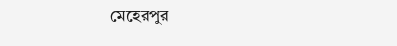মেহেরপুর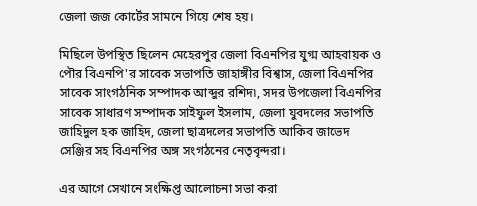জেলা জজ কোর্টের সামনে গিয়ে শেষ হয়।

মিছিলে উপস্থিত ছিলেন মেহেরপুর জেলা বিএনপির যুগ্ম আহবায়ক ও পৌর বিএনপি'র সাবেক সভাপতি জাহাঙ্গীর বিশ্বাস, জেলা বিএনপির সাবেক সাংগঠনিক সম্পাদক আব্দুর রশিদ৷, সদর উপজেলা বিএনপির সাবেক সাধারণ সম্পাদক সাইফুল ইসলাম, জেলা যুবদলের সভাপতি জাহিদুল হক জাহিদ, জেলা ছাত্রদলের সভাপতি আকিব জাভেদ সেঞ্জির সহ বিএনপির অঙ্গ সংগঠনের নেতৃবৃন্দরা।

এর আগে সেখানে সংক্ষিপ্ত আলোচনা সভা করা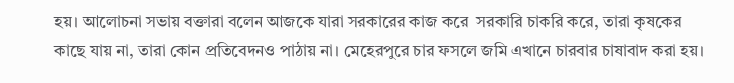হয়। আলোচনা সভায় বক্তারা বলেন আজকে যারা সরকারের কাজ করে  সরকারি চাকরি করে, তারা কৃষকের কাছে যায় না, তারা কোন প্রতিবেদনও পাঠায় না। মেহেরপুরে চার ফসলে জমি এখানে চারবার চাষাবাদ করা হয়।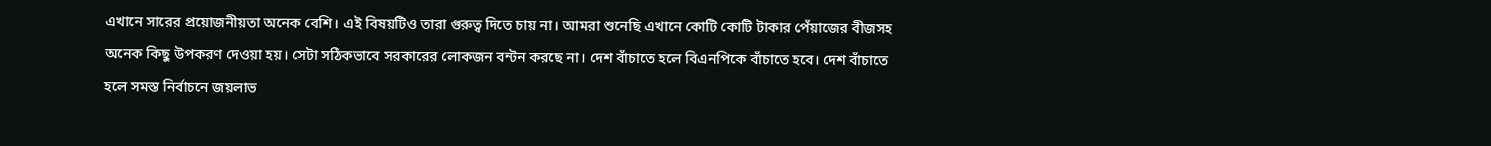এখানে সারের প্রয়োজনীয়তা অনেক বেশি। এই বিষয়টিও তারা গুরুত্ব দিতে চায় না। আমরা শুনেছি এখানে কোটি কোটি টাকার পেঁয়াজের বীজসহ অনেক কিছু উপকরণ দেওয়া হয়। সেটা সঠিকভাবে সরকারের লোকজন বন্টন করছে না। দেশ বাঁচাতে হলে বিএনপিকে বাঁচাতে হবে। দেশ বাঁচাতে হলে সমস্ত নির্বাচনে জয়লাভ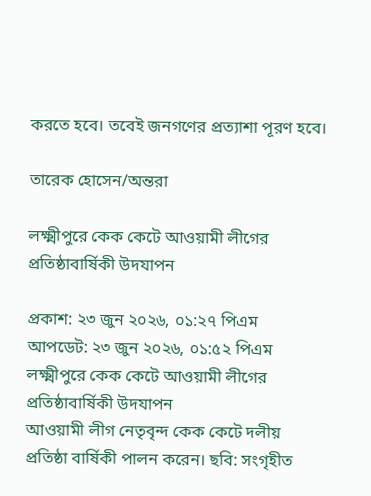করতে হবে। তবেই জনগণের প্রত্যাশা পূরণ হবে।

তারেক হোসেন/অন্তরা

লক্ষ্মীপুরে কেক কেটে আওয়ামী লীগের প্রতিষ্ঠাবার্ষিকী উদযাপন

প্রকাশ: ২৩ জুন ২০২৬, ০১:২৭ পিএম
আপডেট: ২৩ জুন ২০২৬, ০১:৫২ পিএম
লক্ষ্মীপুরে কেক কেটে আওয়ামী লীগের প্রতিষ্ঠাবার্ষিকী উদযাপন
আওয়ামী লীগ নেতৃবৃন্দ কেক কেটে দলীয় প্রতিষ্ঠা বার্ষিকী পালন করেন। ছবি: সংগৃহীত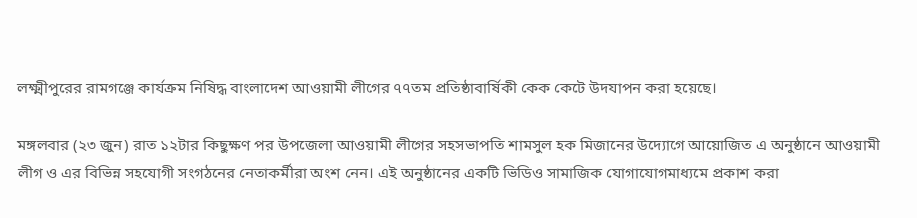লক্ষ্মীপুরের রামগঞ্জে কার্যক্রম নিষিদ্ধ বাংলাদেশ আওয়ামী লীগের ৭৭তম প্রতিষ্ঠাবার্ষিকী কেক কেটে উদযাপন করা হয়েছে।

মঙ্গলবার (২৩ জুন) রাত ১২টার কিছুক্ষণ পর উপজেলা আওয়ামী লীগের সহসভাপতি শামসুল হক মিজানের উদ্যোগে আয়োজিত এ অনুষ্ঠানে আওয়ামী লীগ ও এর বিভিন্ন সহযোগী সংগঠনের নেতাকর্মীরা অংশ নেন। এই অনুষ্ঠানের একটি ভিডিও সামাজিক যোগাযোগমাধ্যমে প্রকাশ করা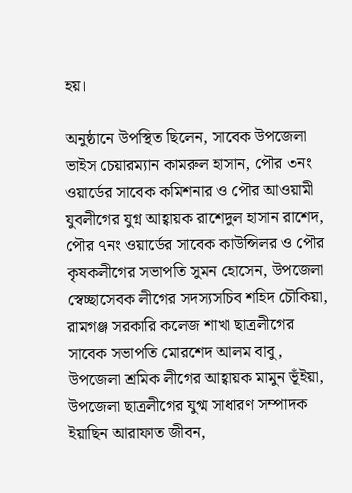হয়।

অনুষ্ঠানে উপস্থিত ছিলেন, সাবেক উপজেলা ভাইস চেয়ারম্যান কামরুল হাসান, পৌর ৩নং ওয়ার্ডের সাবেক কমিশনার ও পৌর আওয়ামী যুবলীগের যুগ্ন আহ্বায়ক রাশেদুল হাসান রাশেদ, পৌর ৭নং ওয়ার্ডের সাবেক কাউন্সিলর ও পৌর কৃষকলীগের সভাপতি সুমন হোসেন, উপজেলা স্বেচ্ছাসেবক লীগের সদস্যসচিব শহিদ চৌকিয়া, রামগঞ্জ সরকারি কলেজ শাখা ছাত্রলীগের সাবেক সভাপতি মোরশেদ আলম বাবু, উপজেলা শ্রমিক লীগের আহ্বায়ক মামুন ভূঁইয়া, উপজেলা ছাত্রলীগের যুগ্ম সাধারণ সম্পাদক ইয়াছিন আরাফাত জীবন,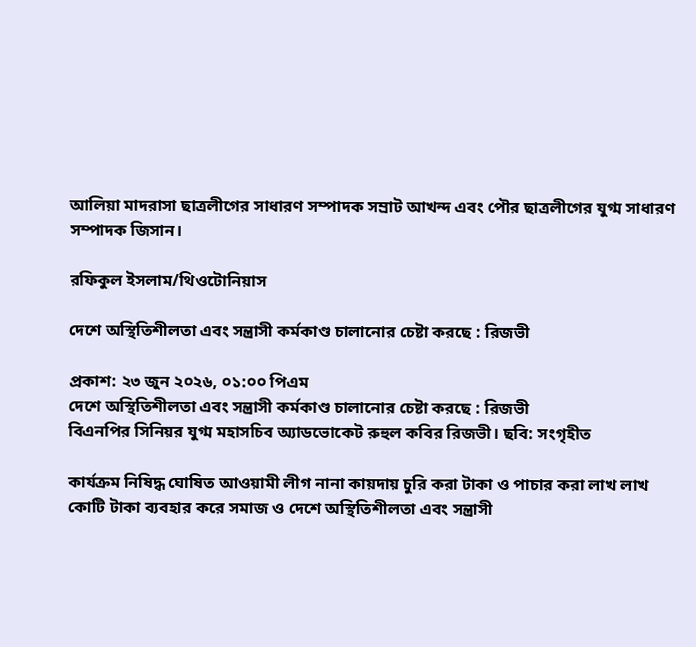আলিয়া মাদরাসা ছাত্রলীগের সাধারণ সম্পাদক সম্রাট আখন্দ এবং পৌর ছাত্রলীগের যুগ্ম সাধারণ সম্পাদক জিসান।

রফিকুল ইসলাম/থিওটোনিয়াস

দেশে অস্থিতিশীলতা এবং সন্ত্রাসী কর্মকাণ্ড চালানোর চেষ্টা করছে : রিজভী

প্রকাশ: ২৩ জুন ২০২৬, ০১:০০ পিএম
দেশে অস্থিতিশীলতা এবং সন্ত্রাসী কর্মকাণ্ড চালানোর চেষ্টা করছে : রিজভী
বিএনপির সিনিয়র যুগ্ম মহাসচিব অ্যাডভোকেট রুহুল কবির রিজভী। ছবি: সংগৃহীত

কার্যক্রম নিষিদ্ধ ঘোষিত আওয়ামী লীগ নানা কায়দায় চুরি করা টাকা ও পাচার করা লাখ লাখ কোটি টাকা ব্যবহার করে সমাজ ও দেশে অস্থিতিশীলতা এবং সন্ত্রাসী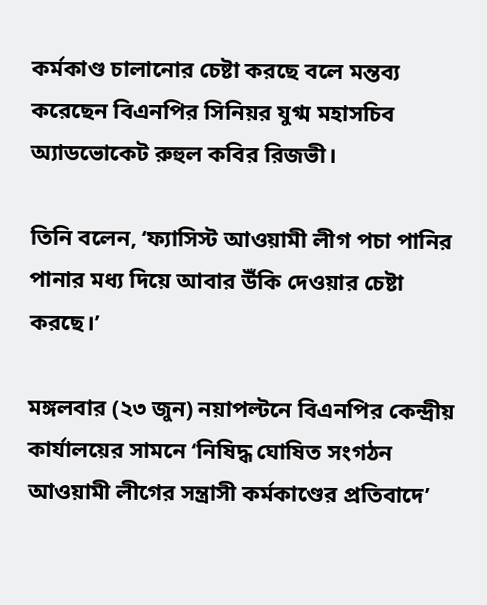কর্মকাণ্ড চালানোর চেষ্টা করছে বলে মন্তব্য করেছেন বিএনপির সিনিয়র যুগ্ম মহাসচিব অ্যাডভোকেট রুহুল কবির রিজভী।

তিনি বলেন, ‘ফ্যাসিস্ট আওয়ামী লীগ পচা পানির পানার মধ্য দিয়ে আবার উঁকি দেওয়ার চেষ্টা করছে।’

মঙ্গলবার (২৩ জুন) নয়াপল্টনে বিএনপির কেন্দ্রীয় কার্যালয়ের সামনে ‘নিষিদ্ধ ঘোষিত সংগঠন আওয়ামী লীগের সন্ত্রাসী কর্মকাণ্ডের প্রতিবাদে’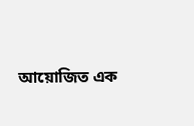আয়োজিত এক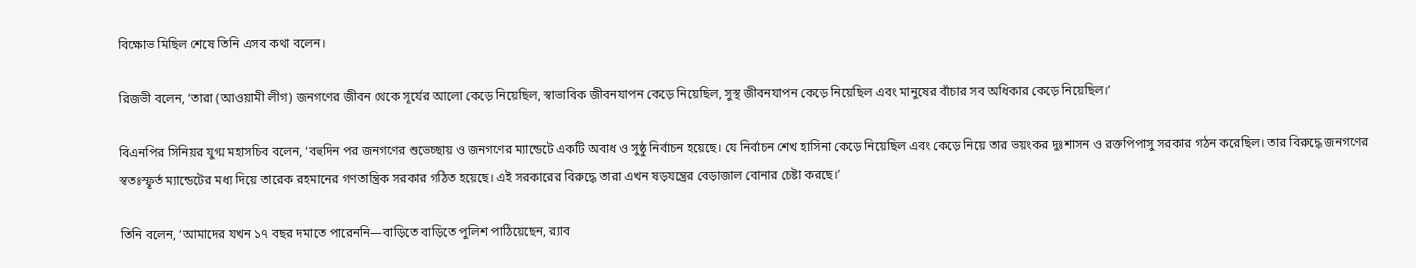বিক্ষোভ মিছিল শেষে তিনি এসব কথা বলেন।

রিজভী বলেন, ‘তারা (আওয়ামী লীগ) জনগণের জীবন থেকে সূর্যের আলো কেড়ে নিয়েছিল, স্বাভাবিক জীবনযাপন কেড়ে নিয়েছিল, সুস্থ জীবনযাপন কেড়ে নিয়েছিল এবং মানুষের বাঁচার সব অধিকার কেড়ে নিয়েছিল।’

বিএনপির সিনিয়র যুগ্ম মহাসচিব বলেন, ‘বহুদিন পর জনগণের শুভেচ্ছায় ও জনগণের ম্যান্ডেটে একটি অবাধ ও সুষ্ঠু নির্বাচন হয়েছে। যে নির্বাচন শেখ হাসিনা কেড়ে নিয়েছিল এবং কেড়ে নিয়ে তার ভয়ংকর দুঃশাসন ও রক্তপিপাসু সরকার গঠন করেছিল। তার বিরুদ্ধে জনগণের স্বতঃস্ফূর্ত ম্যান্ডেটের মধ্য দিয়ে তারেক রহমানের গণতান্ত্রিক সরকার গঠিত হয়েছে। এই সরকারের বিরুদ্ধে তারা এখন ষড়যন্ত্রের বেড়াজাল বোনার চেষ্টা করছে।’

তিনি বলেন, ‘আমাদের যখন ১৭ বছর দমাতে পারেননি—বাড়িতে বাড়িতে পুলিশ পাঠিয়েছেন, র‌্যাব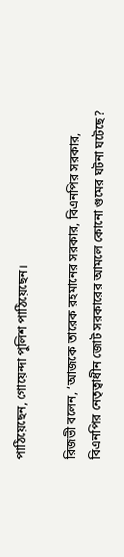পাঠিয়েছেন, গোয়েন্দা পুলিশ পাঠিয়েছেন।

রিজভী বলেন, ‘আজকে তারেক রহমানের সরকার, বিএনপির সরকার, বিএনপির নেতৃত্বাধীন জোট সরকারের আমলে কোনো গুমের ঘটনা ঘটেছে?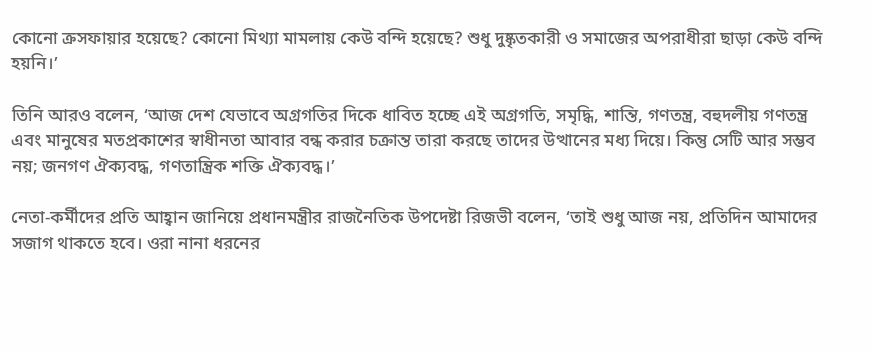কোনো ক্রসফায়ার হয়েছে? কোনো মিথ্যা মামলায় কেউ বন্দি হয়েছে? শুধু দুষ্কৃতকারী ও সমাজের অপরাধীরা ছাড়া কেউ বন্দি হয়নি।’

তিনি আরও বলেন, ‘আজ দেশ যেভাবে অগ্রগতির দিকে ধাবিত হচ্ছে এই অগ্রগতি, সমৃদ্ধি, শান্তি, গণতন্ত্র, বহুদলীয় গণতন্ত্র এবং মানুষের মতপ্রকাশের স্বাধীনতা আবার বন্ধ করার চক্রান্ত তারা করছে তাদের উত্থানের মধ্য দিয়ে। কিন্তু সেটি আর সম্ভব নয়; জনগণ ঐক্যবদ্ধ, গণতান্ত্রিক শক্তি ঐক্যবদ্ধ।’

নেতা-কর্মীদের প্রতি আহ্বান জানিয়ে প্রধানমন্ত্রীর রাজনৈতিক উপদেষ্টা রিজভী বলেন, ‘তাই শুধু আজ নয়, প্রতিদিন আমাদের সজাগ থাকতে হবে। ওরা নানা ধরনের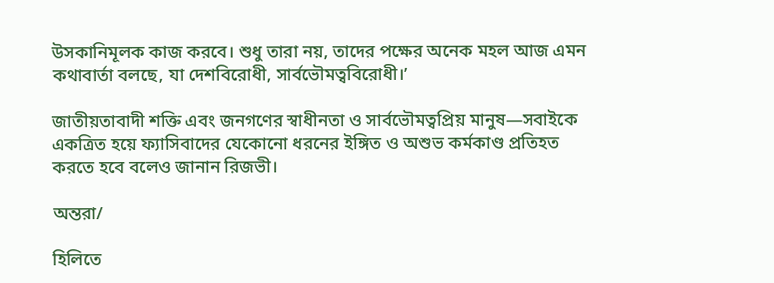উসকানিমূলক কাজ করবে। শুধু তারা নয়, তাদের পক্ষের অনেক মহল আজ এমন কথাবার্তা বলছে, যা দেশবিরোধী, সার্বভৌমত্ববিরোধী।’

জাতীয়তাবাদী শক্তি এবং জনগণের স্বাধীনতা ও সার্বভৌমত্বপ্রিয় মানুষ—সবাইকে একত্রিত হয়ে ফ্যাসিবাদের যেকোনো ধরনের ইঙ্গিত ও অশুভ কর্মকাণ্ড প্রতিহত করতে হবে বলেও জানান রিজভী।

অন্তরা/

হিলিতে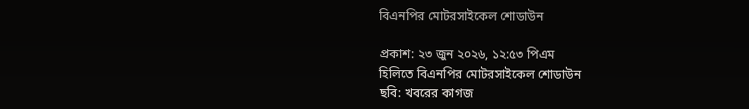বিএনপির মোটরসাইকেল শোডাউন

প্রকাশ: ২৩ জুন ২০২৬, ১২:৫৩ পিএম
হিলিতে বিএনপির মোটরসাইকেল শোডাউন
ছবি: খবরের কাগজ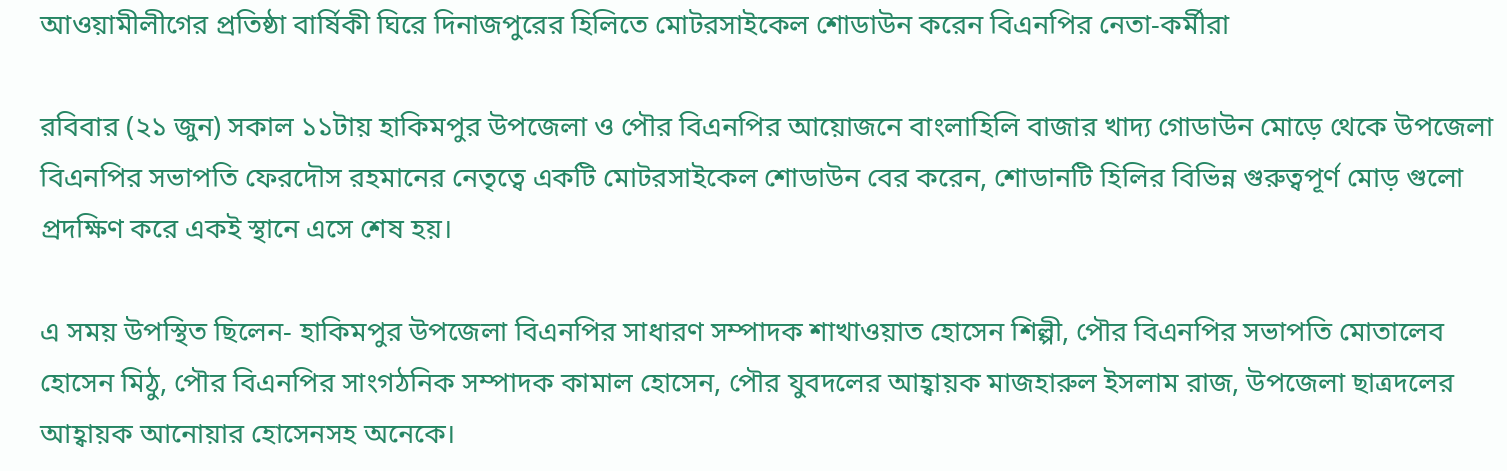আওয়ামীলীগের প্রতিষ্ঠা বার্ষিকী ঘিরে দিনাজপুরের হিলিতে মোটরসাইকেল শোডাউন করেন বিএনপির নেতা-কর্মীরা

রবিবার (২১ জুন) সকাল ১১টায় হাকিমপুর উপজেলা ও পৌর বিএনপির আয়োজনে বাংলাহিলি বাজার খাদ্য গোডাউন মোড়ে থেকে উপজেলা বিএনপির সভাপতি ফেরদৌস রহমানের নেতৃত্বে একটি মোটরসাইকেল শোডাউন বের করেন, শোডানটি হিলির বিভিন্ন গুরুত্বপূর্ণ মোড় গুলো প্রদক্ষিণ করে একই স্থানে এসে শেষ হয়।

এ সময় উপস্থিত ছিলেন- হাকিমপুর উপজেলা বিএনপির সাধারণ সম্পাদক শাখাওয়াত হোসেন শিল্পী, পৌর বিএনপির সভাপতি মোতালেব হোসেন মিঠু, পৌর বিএনপির সাংগঠনিক সম্পাদক কামাল হোসেন, পৌর যুবদলের আহ্বায়ক মাজহারুল ইসলাম রাজ, উপজেলা ছাত্রদলের আহ্বায়ক আনোয়ার হোসেনসহ অনেকে।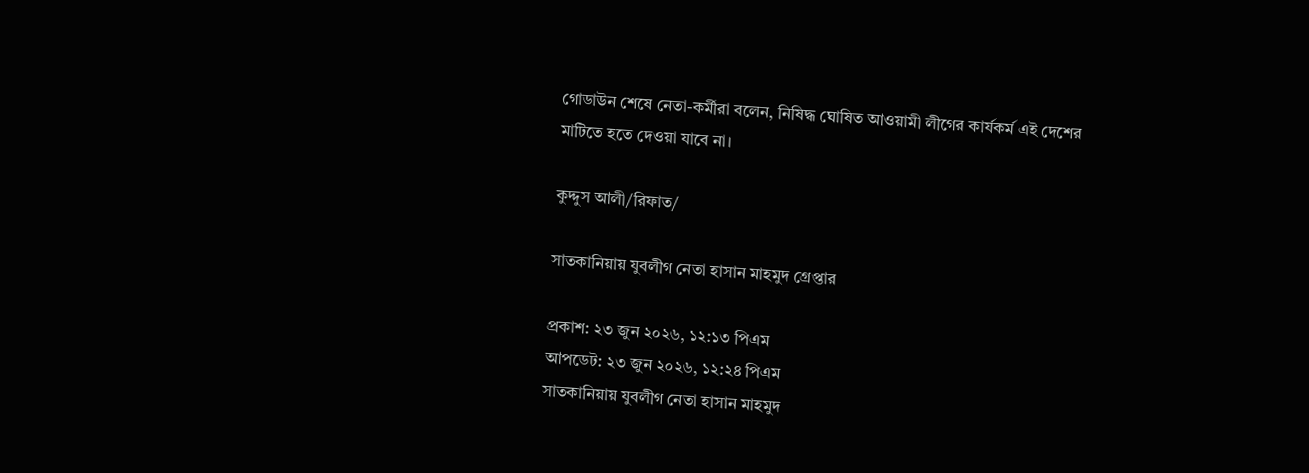গোডাউন শেষে নেতা-কর্মীরা বলেন, নিষিদ্ধ ঘোষিত আওয়ামী লীগের কার্যকর্ম এই দেশের মাটিতে হতে দেওয়া যাবে না।

কুদ্দুস আলী/রিফাত/

সাতকানিয়ায় যুবলীগ নেতা হাসান মাহমুদ গ্রেপ্তার

প্রকাশ: ২৩ জুন ২০২৬, ১২:১৩ পিএম
আপডেট: ২৩ জুন ২০২৬, ১২:২৪ পিএম
সাতকানিয়ায় যুবলীগ নেতা হাসান মাহমুদ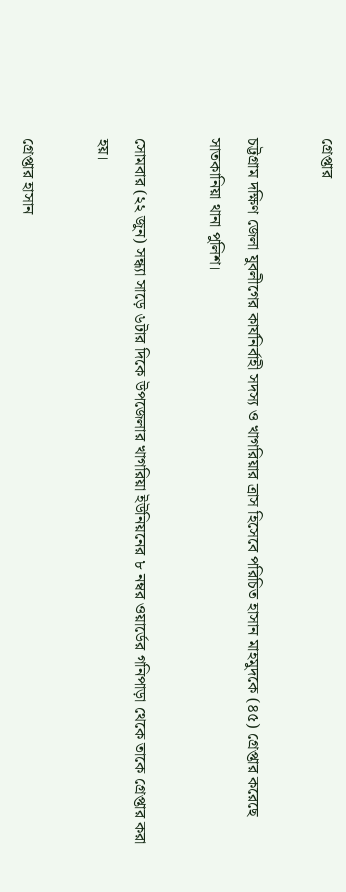গ্রেপ্তার

চট্টগ্রাম দক্ষিণ জেলা যুবলীগের কার্যনির্বাহী সদস্য ও খাগরিয়ার ত্রাস হিসেবে পরিচিত হাসান মাহমুদকে (৪৫) গ্রেপ্তার করেছে সাতকানিয়া থানা পুলিশ।

সোমবার (২২ জুন) সন্ধ্যা সাড়ে ৬টার দিকে উপজেলার খাগরিয়া ইউনিয়নের ৮ নম্বর ওয়ার্ডের গনিপাড়া থেকে তাকে গ্রেপ্তার করা হয়।

গ্রেপ্তার হাসান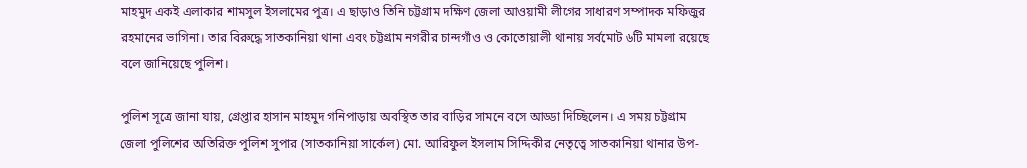মাহমুদ একই এলাকার শামসুল ইসলামের পুত্র। এ ছাড়াও তিনি চট্টগ্রাম দক্ষিণ জেলা আওয়ামী লীগের সাধারণ সম্পাদক মফিজুর রহমানের ভাগিনা। তার বিরুদ্ধে সাতকানিয়া থানা এবং চট্টগ্রাম নগরীর চান্দগাঁও ও কোতোয়ালী থানায় সর্বমোট ৬টি মামলা রয়েছে বলে জানিয়েছে পুলিশ।

পুলিশ সূত্রে জানা যায়, গ্রেপ্তার হাসান মাহমুদ গনিপাড়ায় অবস্থিত তার বাড়ির সামনে বসে আড্ডা দিচ্ছিলেন। এ সময় চট্টগ্রাম জেলা পুলিশের অতিরিক্ত পুলিশ সুপার (সাতকানিয়া সার্কেল) মো. আরিফুল ইসলাম সিদ্দিকীর নেতৃত্বে সাতকানিয়া থানার উপ-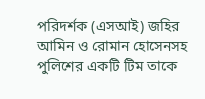পরিদর্শক (এসআই) জহির আমিন ও রোমান হোসেনসহ পুলিশের একটি টিম তাকে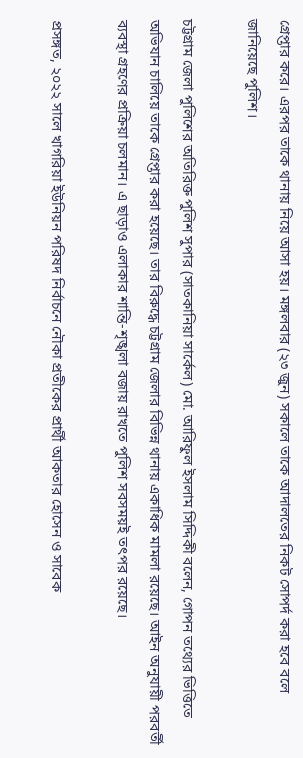গ্রেপ্তার করে। এরপর তাকে থানায় নিয়ে আসা হয়। মঙ্গলবার (২৩ জুন) সকালে তাকে আদালতের নিকট সোপর্দ করা হবে বলে জানিয়েছে পুলিশ।

চট্টগ্রাম জেলা পুলিশের অতিরিক্ত পুলিশ সুপার (সাতকানিয়া সার্কেল) মো. আরিফুল ইসলাম সিদ্দিকী বলেন, গোপন তথ্যের ভিত্তিতে অভিযান চালিয়ে তাকে গ্রেপ্তার করা হয়েছে। তার বিরুদ্ধে চট্টগ্রাম জেলার বিভিন্ন থানায় একাধিক মামলা রয়েছে। আইন অনুযায়ী পরবর্তী ব্যবস্থা গ্রহণের প্রক্রিয়া চলমান। এ ছাড়াও এলাকার শান্তি-শৃঙ্খলা বজায় রাখতে পুলিশ সবসময়ই তৎপর রয়েছে।

প্রসঙ্গত, ২০২২ সালে খাগরিয়া ইউনিয়ন পরিষদ নির্বাচনে নৌকা প্রতীকের প্রার্থী আকতার হোসেন ও সাবেক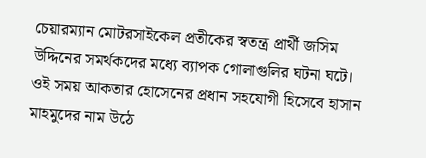চেয়ারম্যান মোটরসাইকেল প্রতীকের স্বতন্ত্র প্রার্থী জসিম উদ্দিনের সমর্থকদের মধ্যে ব্যাপক গোলাগুলির ঘটনা ঘটে। ওই সময় আকতার হোসেনের প্রধান সহযোগী হিসেবে হাসান মাহমুদের নাম উঠে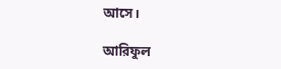আসে।

আরিফুল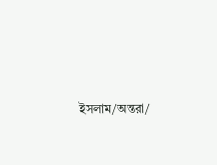ইসলাম/অন্তরা/